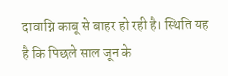दावाग्नि काबू से बाहर हो रही है। स्थिति यह है कि पिछले साल जून के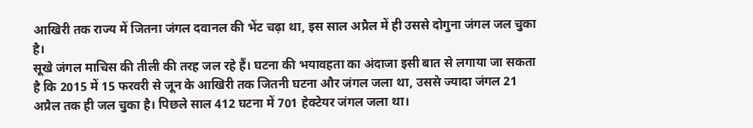आखिरी तक राज्य में जितना जंगल दवानल की भेंट चढ़ा था, इस साल अप्रैल में ही उससे दोगुना जंगल जल चुका है।
सूखे जंगल माचिस की तीली की तरह जल रहे हैं। घटना की भयावहता का अंदाजा इसी बात से लगाया जा सकता है कि 2015 में 15 फरवरी से जून के आखिरी तक जितनी घटना और जंगल जला था, उससे ज्यादा जंगल 21 अप्रैल तक ही जल चुका है। पिछले साल 412 घटना में 701 हेक्टेयर जंगल जला था।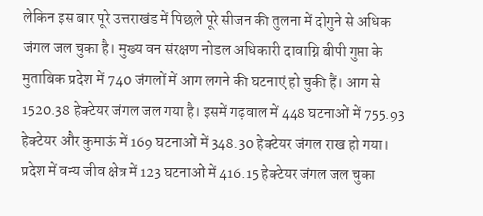लेकिन इस बार पूरे उत्तराखंड में पिछले पूरे सीजन की तुलना में दोगुने से अधिक जंगल जल चुका है। मुख्य वन संरक्षण नोडल अधिकारी दावाग्नि बीपी गुप्ता के मुताबिक प्रदेश में 740 जंगलों में आग लगने की घटनाएं हो चुकी हैं। आग से 1520.38 हेक्टेयर जंगल जल गया है। इसमें गढ़वाल में 448 घटनाओं में 755.93 हेक्टेयर और कुमाऊं में 169 घटनाओं में 348.30 हेक्टेयर जंगल राख हो गया। प्रदेश में वन्य जीव क्षेत्र में 123 घटनाओं में 416.15 हेक्टेयर जंगल जल चुका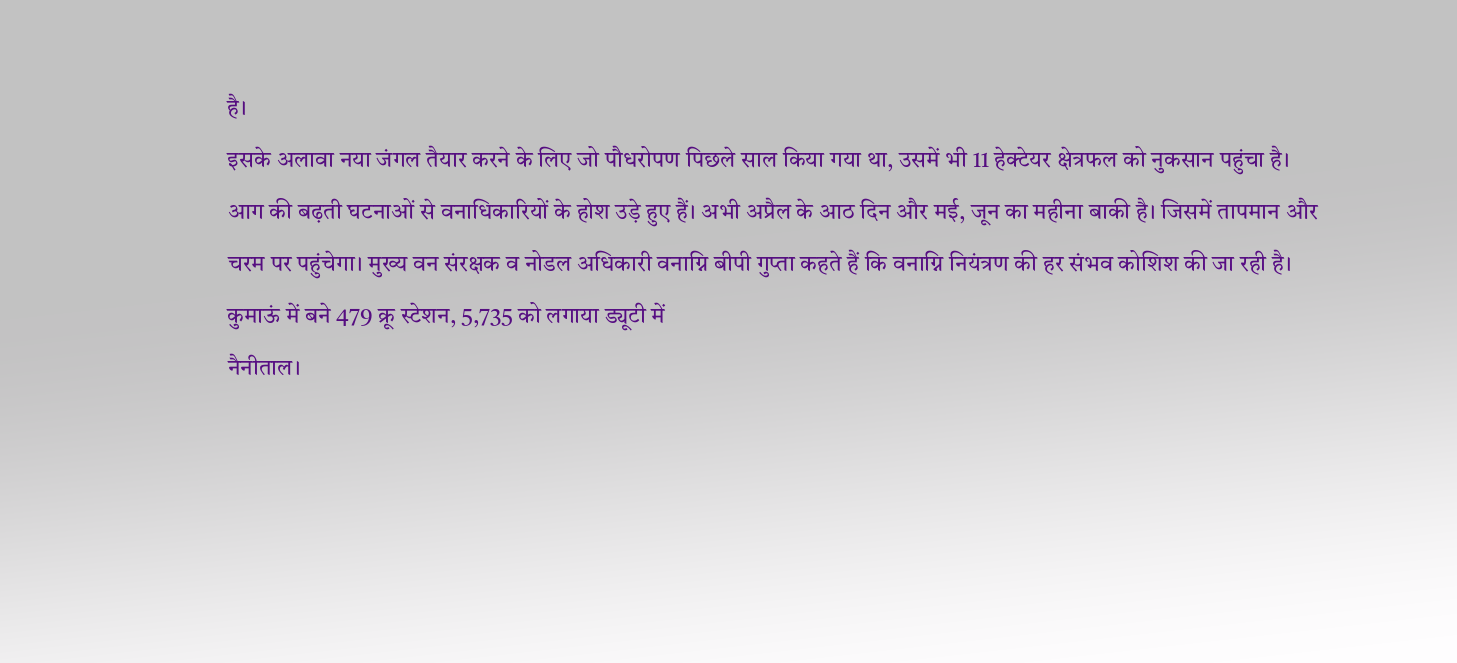है।
इसके अलावा नया जंगल तैयार करने के लिए जो पौधरोपण पिछले साल किया गया था, उसमें भी 11 हेक्टेयर क्षेत्रफल को नुकसान पहुंचा है। आग की बढ़ती घटनाओं से वनाधिकारियों के होश उड़े हुए हैं। अभी अप्रैल के आठ दिन और मई, जून का महीना बाकी है। जिसमें तापमान और चरम पर पहुंचेगा। मुख्य वन संरक्षक व नोडल अधिकारी वनाग्नि बीपी गुप्ता कहते हैं कि वनाग्नि नियंत्रण की हर संभव कोशिश की जा रही है।
कुमाऊं में बने 479 क्रू स्टेशन, 5,735 को लगाया ड्यूटी में
नैनीताल।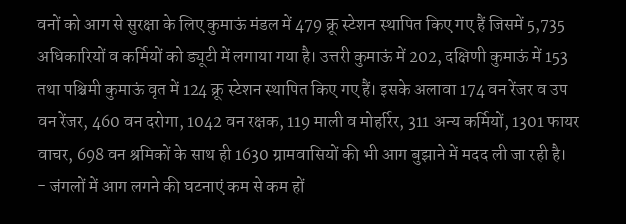वनों को आग से सुरक्षा के लिए कुमाऊं मंडल में 479 क्रू स्टेशन स्थापित किए गए हैं जिसमें 5,735 अधिकारियों व कर्मियों को ड्यूटी में लगाया गया है। उत्तरी कुमाऊं में 202, दक्षिणी कुमाऊं में 153 तथा पश्चिमी कुमाऊं वृत में 124 क्रू स्टेशन स्थापित किए गए हैं। इसके अलावा 174 वन रेंजर व उप वन रेंजर, 460 वन दरोगा, 1042 वन रक्षक, 119 माली व मोहर्रिर, 311 अन्य कर्मियों, 1301 फायर वाचर, 698 वन श्रमिकों के साथ ही 1630 ग्रामवासियों की भी आग बुझाने में मदद ली जा रही है।
- जंगलों में आग लगने की घटनाएं कम से कम हों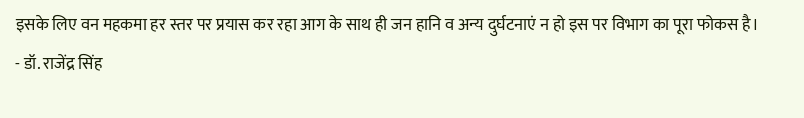इसके लिए वन महकमा हर स्तर पर प्रयास कर रहा आग के साथ ही जन हानि व अन्य दुर्घटनाएं न हो इस पर विभाग का पूरा फोकस है।
- डॉ. राजेंद्र सिंह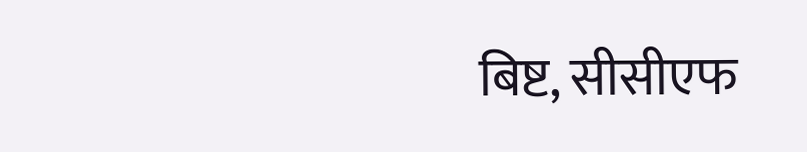बिष्ट, सीसीएफ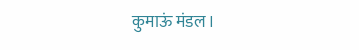कुमाऊं मंडल।